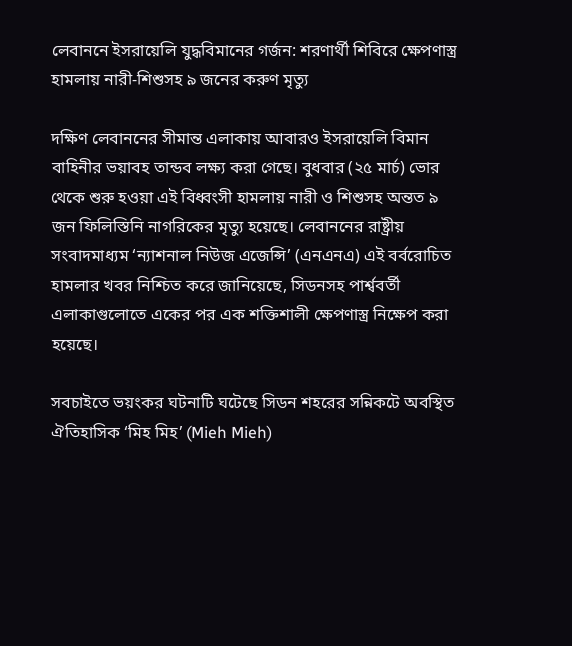লেবাননে ইসরায়েলি যুদ্ধবিমানের গর্জন: শরণার্থী শিবিরে ক্ষেপণাস্ত্র হামলায় নারী-শিশুসহ ৯ জনের করুণ মৃত্যু

দক্ষিণ লেবাননের সীমান্ত এলাকায় আবারও ইসরায়েলি বিমান বাহিনীর ভয়াবহ তান্ডব লক্ষ্য করা গেছে। বুধবার (২৫ মার্চ) ভোর থেকে শুরু হওয়া এই বিধ্বংসী হামলায় নারী ও শিশুসহ অন্তত ৯ জন ফিলিস্তিনি নাগরিকের মৃত্যু হয়েছে। লেবাননের রাষ্ট্রীয় সংবাদমাধ্যম ‘ন্যাশনাল নিউজ এজেন্সি’ (এনএনএ) এই বর্বরোচিত হামলার খবর নিশ্চিত করে জানিয়েছে, সিডনসহ পার্শ্ববর্তী এলাকাগুলোতে একের পর এক শক্তিশালী ক্ষেপণাস্ত্র নিক্ষেপ করা হয়েছে।

সবচাইতে ভয়ংকর ঘটনাটি ঘটেছে সিডন শহরের সন্নিকটে অবস্থিত ঐতিহাসিক ‘মিহ মিহ’ (Mieh Mieh)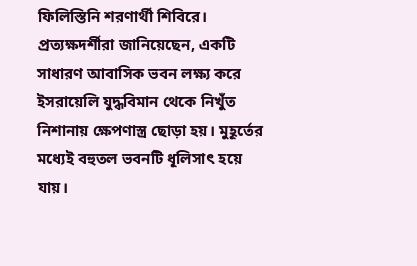ফিলিস্তিনি শরণার্থী শিবিরে। প্রত্যক্ষদর্শীরা জানিয়েছেন, একটি সাধারণ আবাসিক ভবন লক্ষ্য করে ইসরায়েলি যুদ্ধবিমান থেকে নিখুঁত নিশানায় ক্ষেপণাস্ত্র ছোড়া হয়। মুহূর্তের মধ্যেই বহুতল ভবনটি ধূলিসাৎ হয়ে যায়।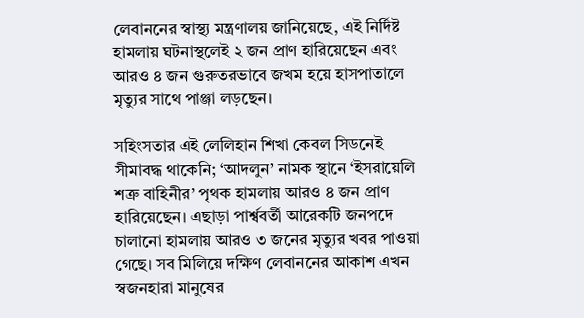লেবাননের স্বাস্থ্য মন্ত্রণালয় জানিয়েছে, এই নির্দিষ্ট হামলায় ঘটনাস্থলেই ২ জন প্রাণ হারিয়েছেন এবং আরও ৪ জন গুরুতরভাবে জখম হয়ে হাসপাতালে মৃত্যুর সাথে পাঞ্জা লড়ছেন।

সহিংসতার এই লেলিহান শিখা কেবল সিডনেই সীমাবদ্ধ থাকেনি; ‘আদলুন’ নামক স্থানে ‘ইসরায়েলি শত্রু বাহিনীর’ পৃথক হামলায় আরও ৪ জন প্রাণ হারিয়েছেন। এছাড়া পার্শ্ববর্তী আরেকটি জনপদে চালানো হামলায় আরও ৩ জনের মৃত্যুর খবর পাওয়া গেছে। সব মিলিয়ে দক্ষিণ লেবাননের আকাশ এখন স্বজনহারা মানুষের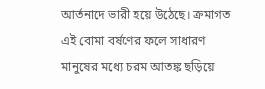আর্তনাদে ভারী হয়ে উঠেছে। ক্রমাগত এই বোমা বর্ষণের ফলে সাধারণ মানুষের মধ্যে চরম আতঙ্ক ছড়িয়ে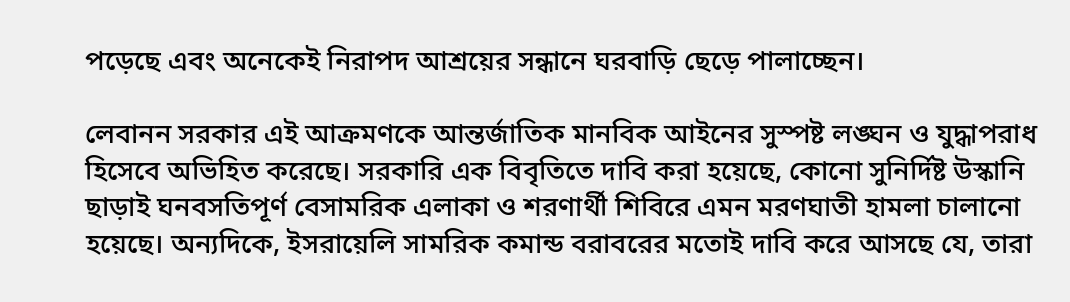পড়েছে এবং অনেকেই নিরাপদ আশ্রয়ের সন্ধানে ঘরবাড়ি ছেড়ে পালাচ্ছেন।

লেবানন সরকার এই আক্রমণকে আন্তর্জাতিক মানবিক আইনের সুস্পষ্ট লঙ্ঘন ও যুদ্ধাপরাধ হিসেবে অভিহিত করেছে। সরকারি এক বিবৃতিতে দাবি করা হয়েছে, কোনো সুনির্দিষ্ট উস্কানি ছাড়াই ঘনবসতিপূর্ণ বেসামরিক এলাকা ও শরণার্থী শিবিরে এমন মরণঘাতী হামলা চালানো হয়েছে। অন্যদিকে, ইসরায়েলি সামরিক কমান্ড বরাবরের মতোই দাবি করে আসছে যে, তারা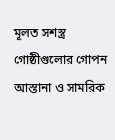মূলত সশস্ত্র গোষ্ঠীগুলোর গোপন আস্তানা ও সামরিক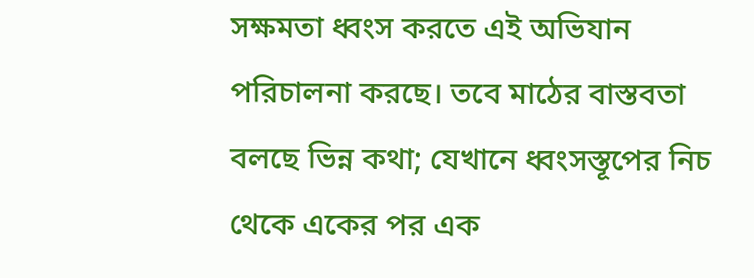সক্ষমতা ধ্বংস করতে এই অভিযান পরিচালনা করছে। তবে মাঠের বাস্তবতা বলছে ভিন্ন কথা; যেখানে ধ্বংসস্তূপের নিচ থেকে একের পর এক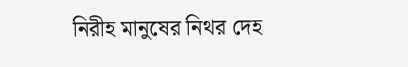নিরীহ মানুষের নিথর দেহ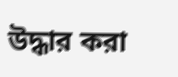উদ্ধার করা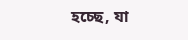হচ্ছে, যা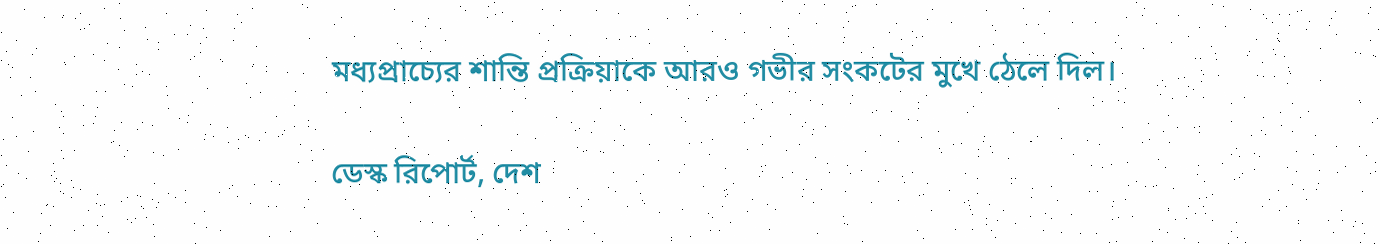মধ্যপ্রাচ্যের শান্তি প্রক্রিয়াকে আরও গভীর সংকটের মুখে ঠেলে দিল।

ডেস্ক রিপোর্ট, দেশ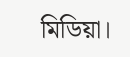মিডিয়া।